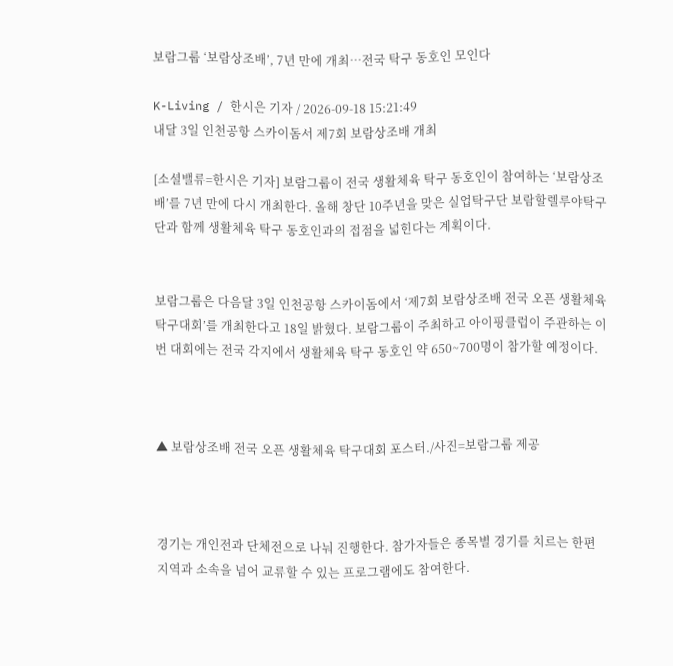보람그룹 ‘보람상조배’, 7년 만에 개최…전국 탁구 동호인 모인다

K-Living / 한시은 기자 / 2026-09-18 15:21:49
내달 3일 인천공항 스카이돔서 제7회 보람상조배 개최

[소셜밸류=한시은 기자] 보람그룹이 전국 생활체육 탁구 동호인이 참여하는 ‘보람상조배’를 7년 만에 다시 개최한다. 올해 창단 10주년을 맞은 실업탁구단 보람할렐루야탁구단과 함께 생활체육 탁구 동호인과의 접점을 넓힌다는 계획이다.


보람그룹은 다음달 3일 인천공항 스카이돔에서 ‘제7회 보람상조배 전국 오픈 생활체육 탁구대회’를 개최한다고 18일 밝혔다. 보람그룹이 주최하고 아이핑클럽이 주관하는 이번 대회에는 전국 각지에서 생활체육 탁구 동호인 약 650~700명이 참가할 예정이다.



▲ 보람상조배 전국 오픈 생활체육 탁구대회 포스터./사진=보람그룹 제공



경기는 개인전과 단체전으로 나눠 진행한다. 참가자들은 종목별 경기를 치르는 한편 지역과 소속을 넘어 교류할 수 있는 프로그램에도 참여한다.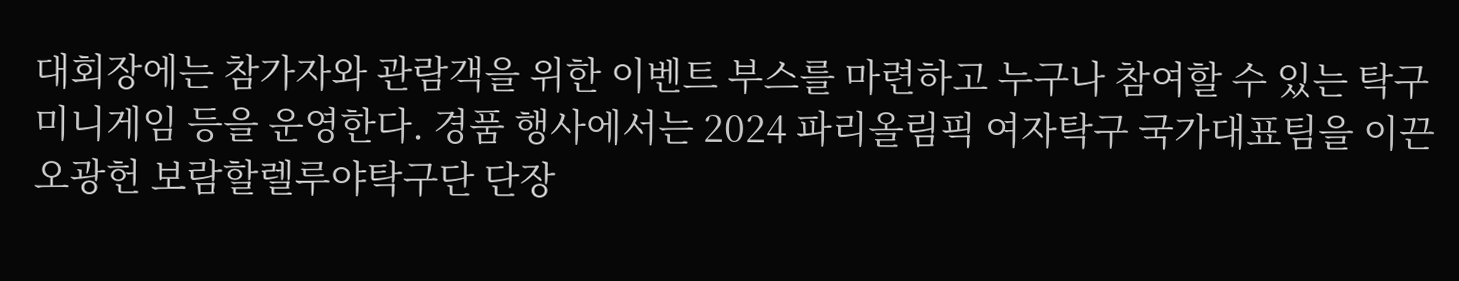대회장에는 참가자와 관람객을 위한 이벤트 부스를 마련하고 누구나 참여할 수 있는 탁구 미니게임 등을 운영한다. 경품 행사에서는 2024 파리올림픽 여자탁구 국가대표팀을 이끈 오광헌 보람할렐루야탁구단 단장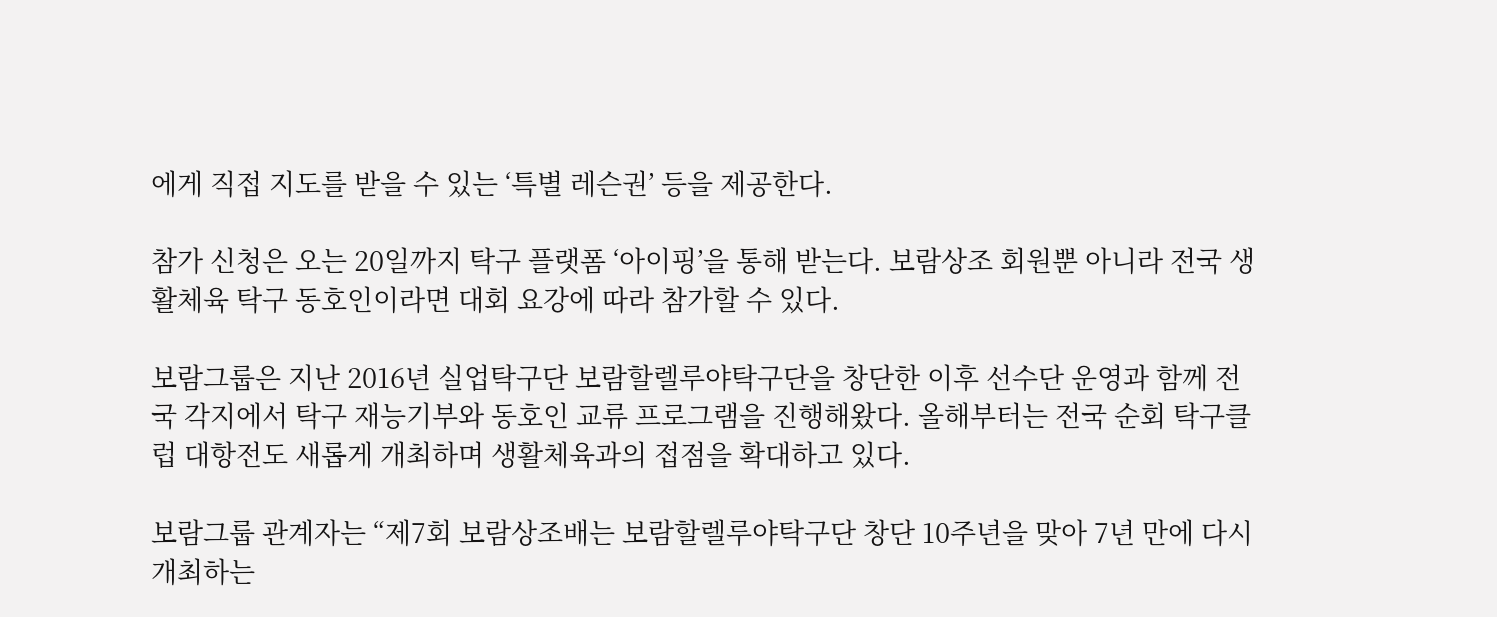에게 직접 지도를 받을 수 있는 ‘특별 레슨권’ 등을 제공한다.

참가 신청은 오는 20일까지 탁구 플랫폼 ‘아이핑’을 통해 받는다. 보람상조 회원뿐 아니라 전국 생활체육 탁구 동호인이라면 대회 요강에 따라 참가할 수 있다.

보람그룹은 지난 2016년 실업탁구단 보람할렐루야탁구단을 창단한 이후 선수단 운영과 함께 전국 각지에서 탁구 재능기부와 동호인 교류 프로그램을 진행해왔다. 올해부터는 전국 순회 탁구클럽 대항전도 새롭게 개최하며 생활체육과의 접점을 확대하고 있다.

보람그룹 관계자는 “제7회 보람상조배는 보람할렐루야탁구단 창단 10주년을 맞아 7년 만에 다시 개최하는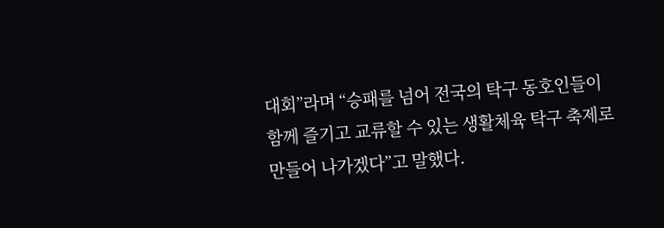대회”라며 “승패를 넘어 전국의 탁구 동호인들이 함께 즐기고 교류할 수 있는 생활체육 탁구 축제로 만들어 나가겠다”고 말했다.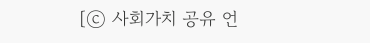[ⓒ 사회가치 공유 언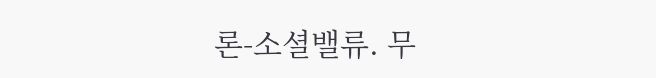론-소셜밸류. 무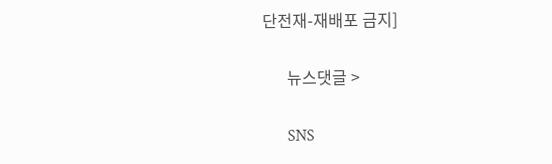단전재-재배포 금지]

      뉴스댓글 >

      SNS